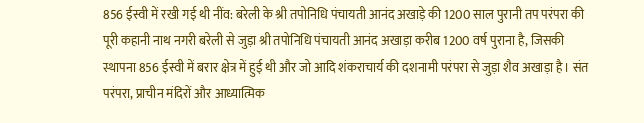856 ईस्वी में रखी गई थी नींव: बरेली के श्री तपोनिधि पंचायती आनंद अखाड़े की 1200 साल पुरानी तप परंपरा की पूरी कहानी नाथ नगरी बरेली से जुड़ा श्री तपोनिधि पंचायती आनंद अखाड़ा करीब 1200 वर्ष पुराना है, जिसकी स्थापना 856 ईस्वी में बरार क्षेत्र में हुई थी और जो आदि शंकराचार्य की दशनामी परंपरा से जुड़ा शैव अखाड़ा है। संत परंपरा, प्राचीन मंदिरों और आध्यात्मिक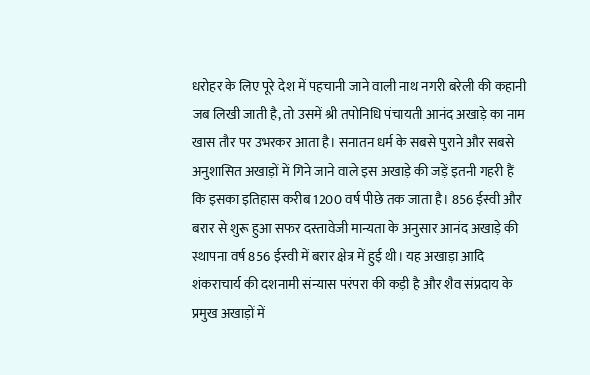धरोहर के लिए पूरे देश में पहचानी जाने वाली नाथ नगरी बरेली की कहानी जब लिखी जाती है, तो उसमें श्री तपोनिधि पंचायती आनंद अखाड़े का नाम खास तौर पर उभरकर आता है। सनातन धर्म के सबसे पुराने और सबसे अनुशासित अखाड़ों में गिने जाने वाले इस अखाड़े की जड़ें इतनी गहरी हैं कि इसका इतिहास करीब 1200 वर्ष पीछे तक जाता है। 856 ईस्वी और बरार से शुरू हुआ सफर दस्तावेजी मान्यता के अनुसार आनंद अखाड़े की स्थापना वर्ष 856 ईस्वी में बरार क्षेत्र में हुई थी। यह अखाड़ा आदि शंकराचार्य की दशनामी संन्यास परंपरा की कड़ी है और शैव संप्रदाय के प्रमुख अखाड़ों में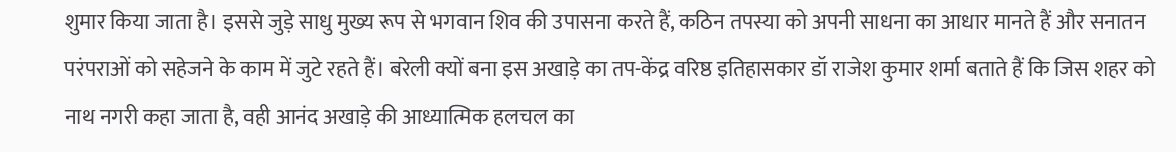शुमार किया जाता है। इससे जुड़े साधु मुख्य रूप से भगवान शिव की उपासना करते हैं, कठिन तपस्या को अपनी साधना का आधार मानते हैं और सनातन परंपराओं को सहेजने के काम में जुटे रहते हैं। बरेली क्यों बना इस अखाड़े का तप-केंद्र वरिष्ठ इतिहासकार डॉ राजेश कुमार शर्मा बताते हैं कि जिस शहर को नाथ नगरी कहा जाता है, वही आनंद अखाड़े की आध्यात्मिक हलचल का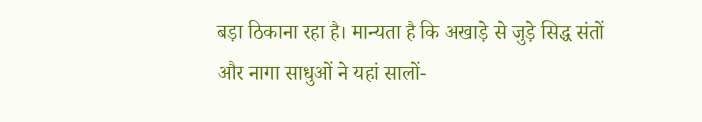बड़ा ठिकाना रहा है। मान्यता है कि अखाड़े से जुड़े सिद्ध संतों और नागा साधुओं ने यहां सालों-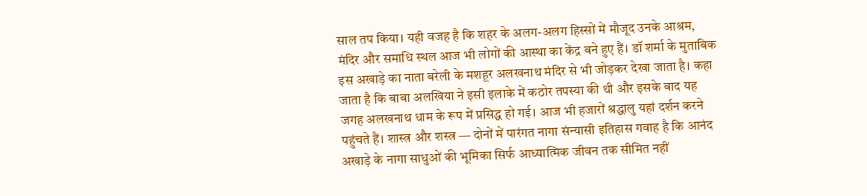साल तप किया। यही वजह है कि शहर के अलग-अलग हिस्सों में मौजूद उनके आश्रम, मंदिर और समाधि स्थल आज भी लोगों की आस्था का केंद्र बने हुए हैं। डॉ शर्मा के मुताबिक इस अखाड़े का नाता बरेली के मशहूर अलखनाथ मंदिर से भी जोड़कर देखा जाता है। कहा जाता है कि बाबा अलखिया ने इसी इलाके में कठोर तपस्या की थी और इसके बाद यह जगह अलखनाथ धाम के रूप में प्रसिद्ध हो गई। आज भी हजारों श्रद्धालु यहां दर्शन करने पहुंचते हैं। शास्त्र और शस्त्र — दोनों में पारंगत नागा संन्यासी इतिहास गवाह है कि आनंद अखाड़े के नागा साधुओं की भूमिका सिर्फ आध्यात्मिक जीवन तक सीमित नहीं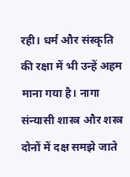रही। धर्म और संस्कृति की रक्षा में भी उन्हें अहम माना गया है। नागा संन्यासी शास्त्र और शस्त्र दोनों में दक्ष समझे जाते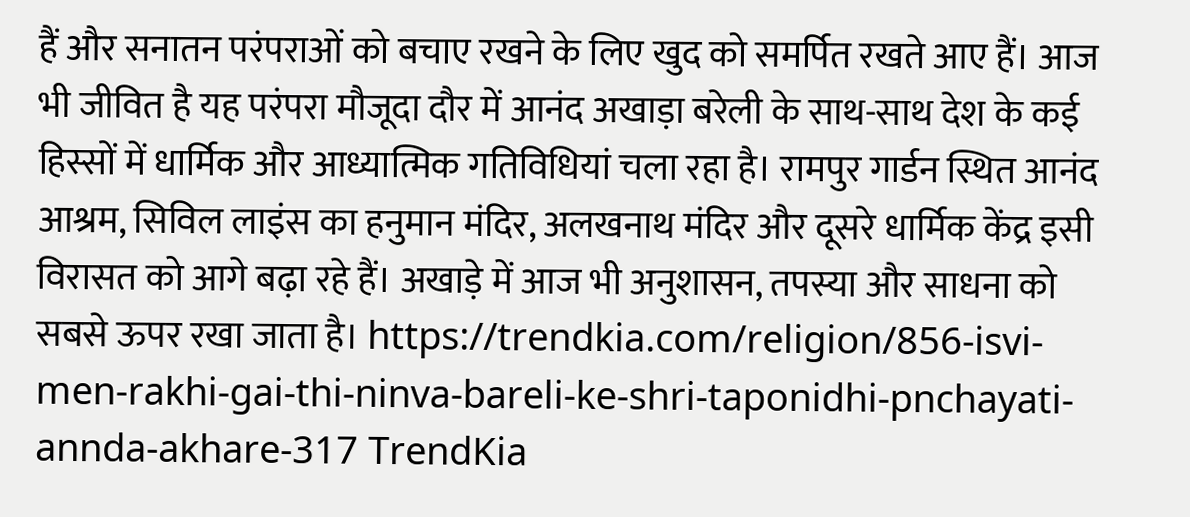हैं और सनातन परंपराओं को बचाए रखने के लिए खुद को समर्पित रखते आए हैं। आज भी जीवित है यह परंपरा मौजूदा दौर में आनंद अखाड़ा बरेली के साथ-साथ देश के कई हिस्सों में धार्मिक और आध्यात्मिक गतिविधियां चला रहा है। रामपुर गार्डन स्थित आनंद आश्रम, सिविल लाइंस का हनुमान मंदिर, अलखनाथ मंदिर और दूसरे धार्मिक केंद्र इसी विरासत को आगे बढ़ा रहे हैं। अखाड़े में आज भी अनुशासन, तपस्या और साधना को सबसे ऊपर रखा जाता है। https://trendkia.com/religion/856-isvi-men-rakhi-gai-thi-ninva-bareli-ke-shri-taponidhi-pnchayati-annda-akhare-317 TrendKia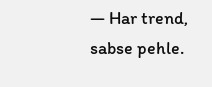— Har trend, sabse pehle.